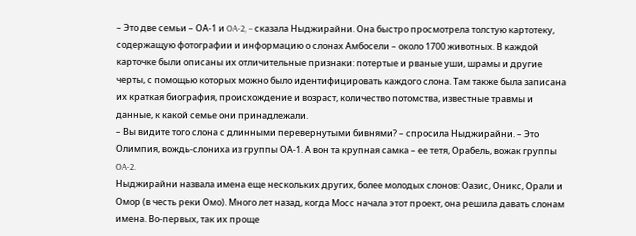– Это две семьи – ОА-1 и OA-2, – сказала Ныджирайни. Она быстро просмотрела толстую картотеку, содержащую фотографии и информацию о слонах Амбосели – около 1700 животных. В каждой карточке были описаны их отличительные признаки: потертые и рваные уши, шрамы и другие черты, с помощью которых можно было идентифицировать каждого слона. Там также была записана их краткая биография, происхождение и возраст, количество потомства, известные травмы и данные, к какой семье они принадлежали.
– Вы видите того слона с длинными перевернутыми бивнями? – спросила Ныджирайни. – Это Олимпия, вождь-слониха из группы ОА-1. А вон та крупная самка – ее тетя, Орабель, вожак группы OA-2.
Ныджирайни назвала имена еще нескольких других, более молодых слонов: Оазис, Оникс, Орали и Омор (в честь реки Омо). Много лет назад, когда Мосс начала этот проект, она решила давать слонам имена. Во-первых, так их проще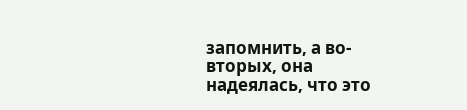запомнить, а во-вторых, она надеялась, что это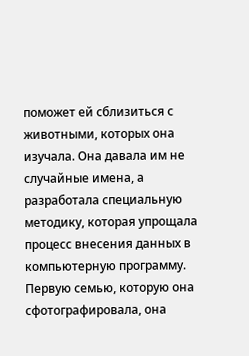поможет ей сблизиться с животными, которых она изучала. Она давала им не случайные имена, а разработала специальную методику, которая упрощала процесс внесения данных в компьютерную программу. Первую семью, которую она сфотографировала, она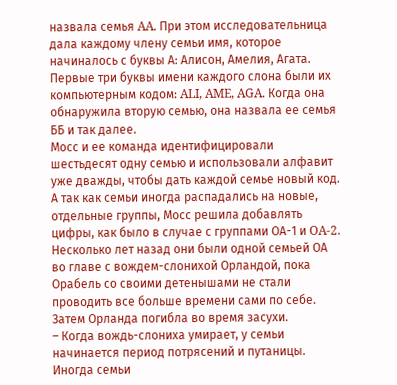назвала семья AA. При этом исследовательница дала каждому члену семьи имя, которое начиналось с буквы А: Алисон, Амелия, Агата. Первые три буквы имени каждого слона были их компьютерным кодом: ALI, AME, AGA. Когда она обнаружила вторую семью, она назвала ее семья ББ и так далее.
Мосс и ее команда идентифицировали шестьдесят одну семью и использовали алфавит уже дважды, чтобы дать каждой семье новый код. А так как семьи иногда распадались на новые, отдельные группы, Мосс решила добавлять цифры, как было в случае с группами ОА-1 и OA-2. Несколько лет назад они были одной семьей ОА во главе с вождем-слонихой Орландой, пока Орабель со своими детенышами не стали проводить все больше времени сами по себе. Затем Орланда погибла во время засухи.
– Когда вождь-слониха умирает, у семьи начинается период потрясений и путаницы. Иногда семьи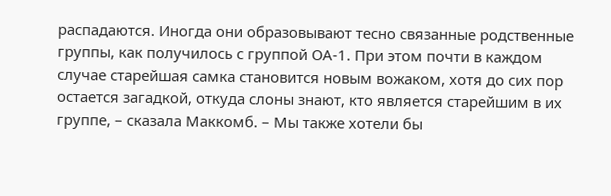распадаются. Иногда они образовывают тесно связанные родственные группы, как получилось с группой ОА-1. При этом почти в каждом случае старейшая самка становится новым вожаком, хотя до сих пор остается загадкой, откуда слоны знают, кто является старейшим в их группе, – сказала Маккомб. – Мы также хотели бы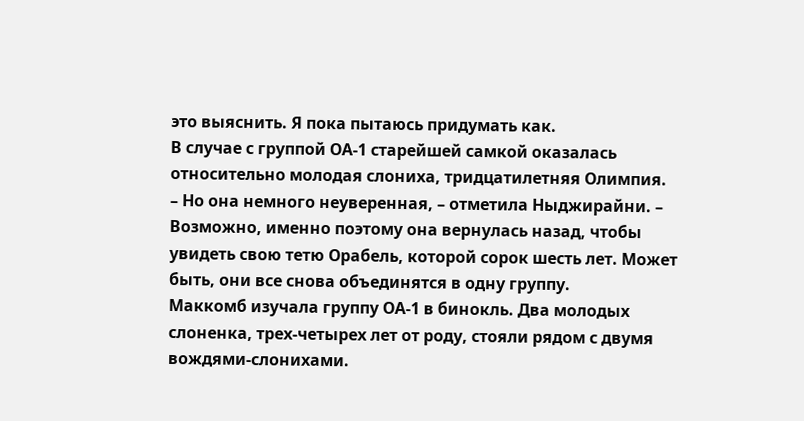это выяснить. Я пока пытаюсь придумать как.
В случае с группой ОА-1 старейшей самкой оказалась относительно молодая слониха, тридцатилетняя Олимпия.
– Но она немного неуверенная, – отметила Ныджирайни. – Возможно, именно поэтому она вернулась назад, чтобы увидеть свою тетю Орабель, которой сорок шесть лет. Может быть, они все снова объединятся в одну группу.
Маккомб изучала группу ОА-1 в бинокль. Два молодых слоненка, трех-четырех лет от роду, стояли рядом с двумя вождями-слонихами.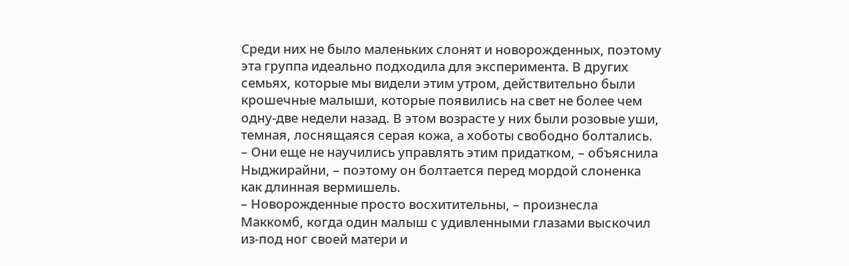Среди них не было маленьких слонят и новорожденных, поэтому эта группа идеально подходила для эксперимента. В других семьях, которые мы видели этим утром, действительно были крошечные малыши, которые появились на свет не более чем одну-две недели назад. В этом возрасте у них были розовые уши, темная, лоснящаяся серая кожа, а хоботы свободно болтались.
– Они еще не научились управлять этим придатком, – объяснила Ныджирайни, – поэтому он болтается перед мордой слоненка как длинная вермишель.
– Новорожденные просто восхитительны, – произнесла Маккомб, когда один малыш с удивленными глазами выскочил из-под ног своей матери и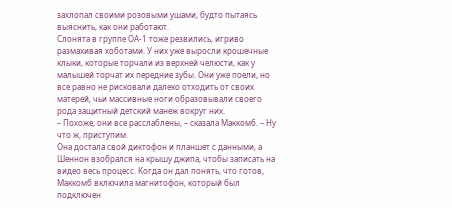захлопал своими розовыми ушами, будто пытаясь выяснить, как они работают.
Слонята в группе ОА-1 тоже резвились, игриво размахивая хоботами. У них уже выросли крошечные клыки, которые торчали из верхней челюсти, как у малышей торчат их передние зубы. Они уже поели, но все равно не рисковали далеко отходить от своих матерей, чьи массивные ноги образовывали своего рода защитный детский манеж вокруг них.
– Похоже, они все расслаблены, – сказала Маккомб. – Ну что ж, приступим.
Она достала свой диктофон и планшет с данными, а Шеннон взобрался на крышу джипа, чтобы записать на видео весь процесс. Когда он дал понять, что готов, Маккомб включила магнитофон, который был подключен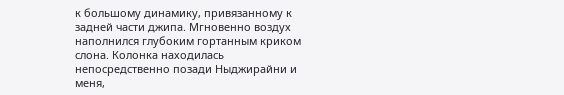к большому динамику, привязанному к задней части джипа. Мгновенно воздух наполнился глубоким гортанным криком слона. Колонка находилась непосредственно позади Ныджирайни и меня,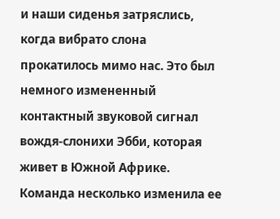и наши сиденья затряслись, когда вибрато слона прокатилось мимо нас. Это был немного измененный контактный звуковой сигнал вождя-слонихи Эбби, которая живет в Южной Африке. Команда несколько изменила ее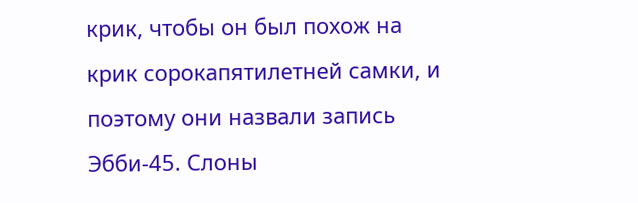крик, чтобы он был похож на крик сорокапятилетней самки, и поэтому они назвали запись Эбби-45. Слоны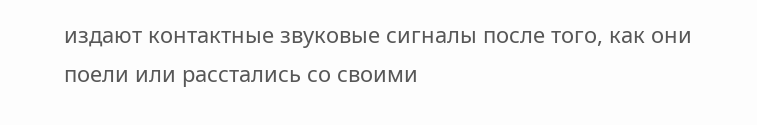издают контактные звуковые сигналы после того, как они поели или расстались со своими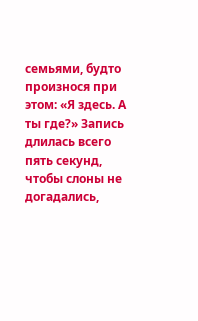семьями, будто произнося при этом: «Я здесь. А ты где?» Запись длилась всего пять секунд, чтобы слоны не догадались,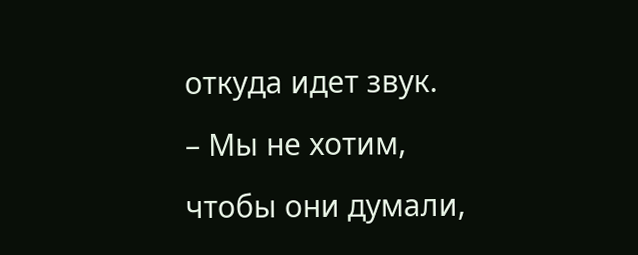откуда идет звук.
– Мы не хотим, чтобы они думали,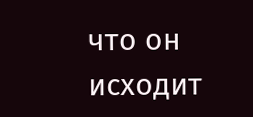что он исходит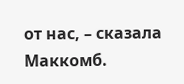от нас, – сказала Маккомб.